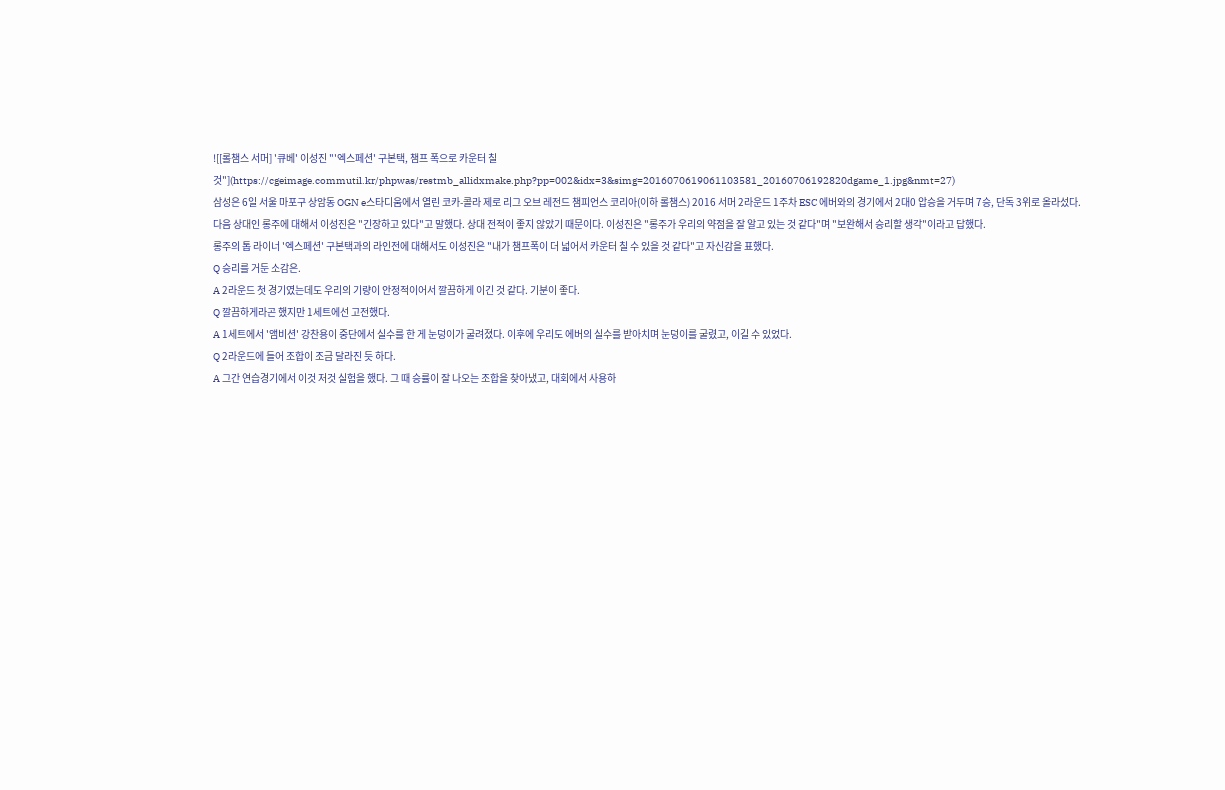![[롤챔스 서머] '큐베' 이성진 "'엑스페션' 구본택, 챔프 폭으로 카운터 칠 것"](https://cgeimage.commutil.kr/phpwas/restmb_allidxmake.php?pp=002&idx=3&simg=2016070619061103581_20160706192820dgame_1.jpg&nmt=27)
삼성은 6일 서울 마포구 상암동 OGN e스타디움에서 열린 코카-콜라 제로 리그 오브 레전드 챔피언스 코리아(이하 롤챔스) 2016 서머 2라운드 1주차 ESC 에버와의 경기에서 2대0 압승을 거두며 7승, 단독 3위로 올라섰다.
다음 상대인 롱주에 대해서 이성진은 "긴장하고 있다"고 말했다. 상대 전적이 좋지 않았기 때문이다. 이성진은 "롱주가 우리의 약점을 잘 알고 있는 것 같다"며 "보완해서 승리할 생각"이라고 답했다.
롱주의 톱 라이너 '엑스페션' 구본택과의 라인전에 대해서도 이성진은 "내가 챔프폭이 더 넓어서 카운터 칠 수 있을 것 같다"고 자신감을 표했다.
Q 승리를 거둔 소감은.
A 2라운드 첫 경기였는데도 우리의 기량이 안정적이어서 깔끔하게 이긴 것 같다. 기분이 좋다.
Q 깔끔하게라곤 했지만 1세트에선 고전했다.
A 1세트에서 '앰비션' 강찬용이 중단에서 실수를 한 게 눈덩이가 굴려졌다. 이후에 우리도 에버의 실수를 받아치며 눈덩이를 굴렸고, 이길 수 있었다.
Q 2라운드에 들어 조합이 조금 달라진 듯 하다.
A 그간 연습경기에서 이것 저것 실험을 했다. 그 때 승률이 잘 나오는 조합을 찾아냈고, 대회에서 사용하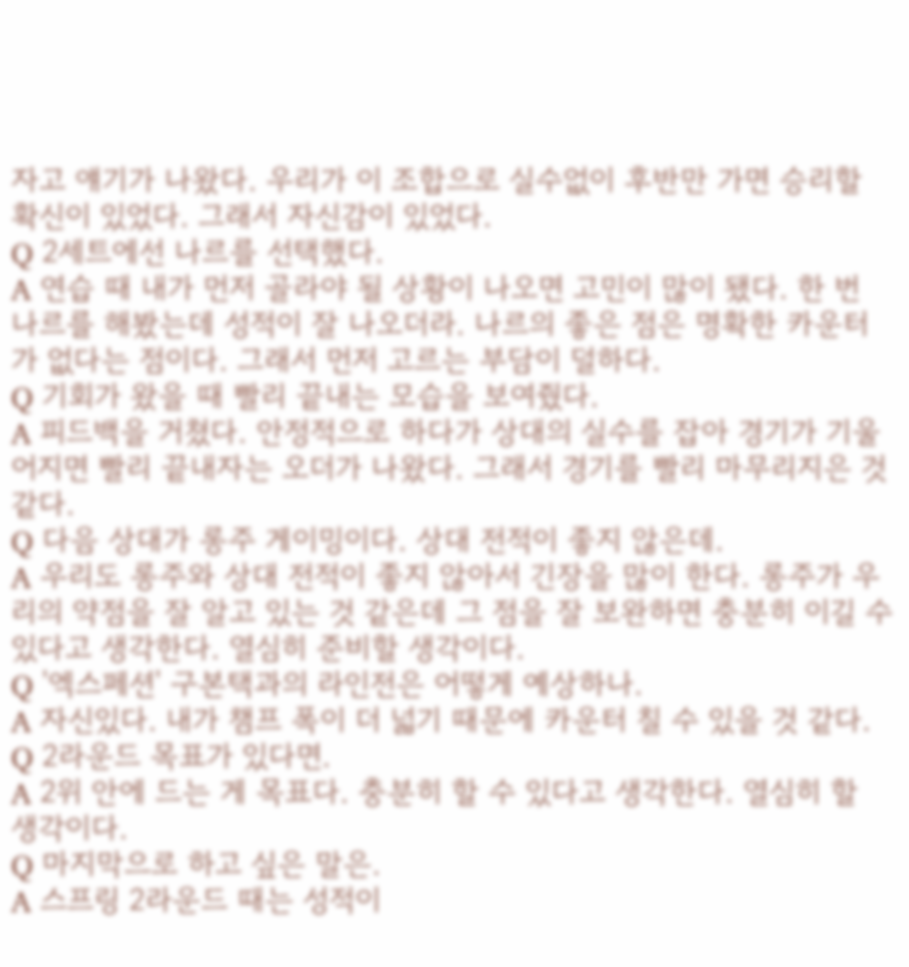자고 얘기가 나왔다. 우리가 이 조합으로 실수없이 후반만 가면 승리할 확신이 있었다. 그래서 자신감이 있었다.
Q 2세트에선 나르를 선택했다.
A 연습 때 내가 먼저 골라야 될 상황이 나오면 고민이 많이 됐다. 한 번 나르를 해봤는데 성적이 잘 나오더라. 나르의 좋은 점은 명확한 카운터가 없다는 점이다. 그래서 먼저 고르는 부담이 덜하다.
Q 기회가 왔을 때 빨리 끝내는 모습을 보여줬다.
A 피드백을 거쳤다. 안정적으로 하다가 상대의 실수를 잡아 경기가 기울어지면 빨리 끝내자는 오더가 나왔다. 그래서 경기를 빨리 마무리지은 것 같다.
Q 다음 상대가 롱주 게이밍이다. 상대 전적이 좋지 않은데.
A 우리도 롱주와 상대 전적이 좋지 않아서 긴장을 많이 한다. 롱주가 우리의 약점을 잘 알고 있는 것 같은데 그 점을 잘 보완하면 충분히 이길 수 있다고 생각한다. 열심히 준비할 생각이다.
Q '엑스페션' 구본택과의 라인전은 어떻게 예상하나.
A 자신있다. 내가 챔프 폭이 더 넓기 때문에 카운터 칠 수 있을 것 같다.
Q 2라운드 목표가 있다면.
A 2위 안에 드는 게 목표다. 충분히 할 수 있다고 생각한다. 열심히 할 생각이다.
Q 마지막으로 하고 싶은 말은.
A 스프링 2라운드 때는 성적이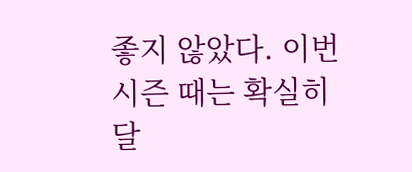좋지 않았다. 이번 시즌 때는 확실히 달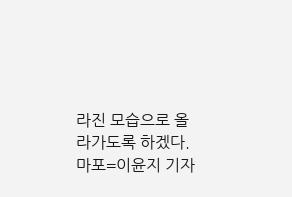라진 모습으로 올라가도록 하겠다.
마포=이윤지 기자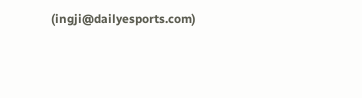(ingji@dailyesports.com)